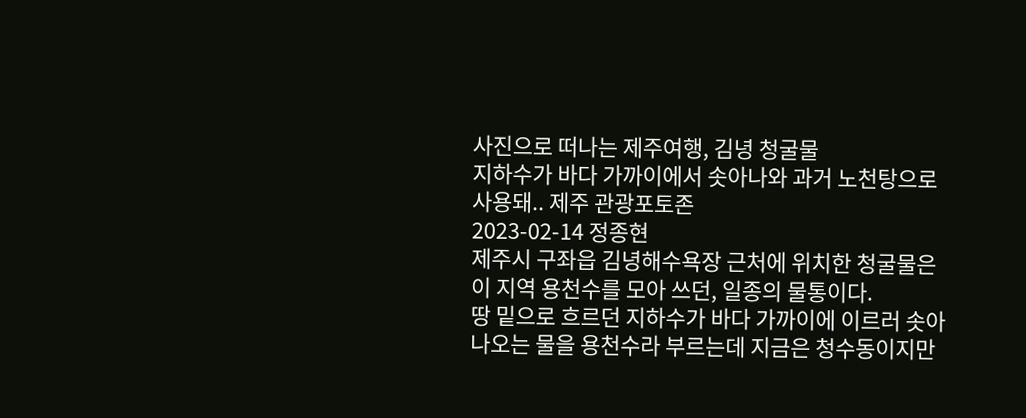사진으로 떠나는 제주여행, 김녕 청굴물
지하수가 바다 가까이에서 솟아나와 과거 노천탕으로 사용돼.. 제주 관광포토존
2023-02-14 정종현
제주시 구좌읍 김녕해수욕장 근처에 위치한 청굴물은 이 지역 용천수를 모아 쓰던, 일종의 물통이다.
땅 밑으로 흐르던 지하수가 바다 가까이에 이르러 솟아나오는 물을 용천수라 부르는데 지금은 청수동이지만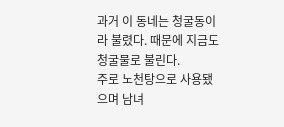과거 이 동네는 청굴동이라 불렸다. 때문에 지금도 청굴물로 불린다.
주로 노천탕으로 사용됐으며 남녀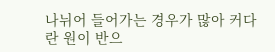나뉘어 들어가는 경우가 많아 커다란 원이 반으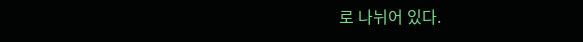로 나뉘어 있다.